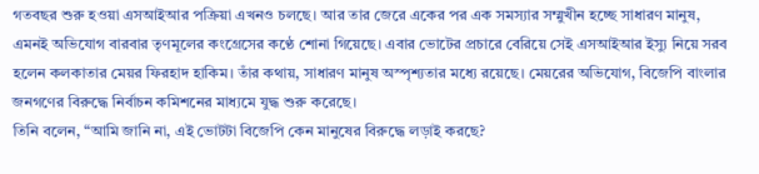গতবছর শুরু হওয়া এসআইআর পক্রিয়া এখনও চলছে। আর তার জেরে একের পর এক সমস্যার সম্মুখীন হচ্ছে সাধারণ মানুষ, এমনই অভিযোগ বারবার তৃণমূলের কংগ্রেসের কণ্ঠে শোনা গিয়েছে। এবার ভোটের প্রচারে বেরিয়ে সেই এসআইআর ইস্যু নিয়ে সরব হলেন কলকাতার মেয়র ফিরহাদ হাকিম। তাঁর কথায়, সাধারণ মানুষ অস্পৃশ্যতার মধ্যে রয়েছে। মেয়রের অভিযোগ, বিজেপি বাংলার জনগণের বিরুদ্ধে নির্বাচন কমিশনের মাধ্যমে যুদ্ধ শুরু করেছে।
তিনি বলেন, “আমি জানি না, এই ভোটটা বিজেপি কেন মানুষের বিরুদ্ধে লড়াই করছে?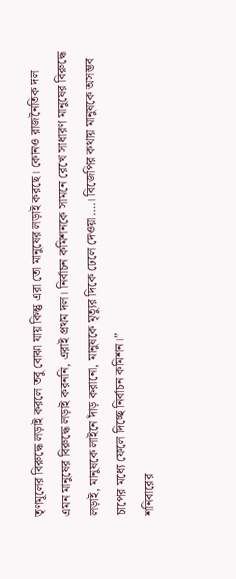তৃণমূলের বিরুদ্ধে লড়াই করলে তবু বোঝা যায় কিন্তু এরা তো মানুষের লড়াই করছে। কোনও রাজনৈতিক দল এমন মানুষের বিরুদ্ধে লড়াই করননি, এরাই প্রথম দল। নির্বাচন কমিশনকে সামনে রেখে সাধারণ মানুষের বিরুদ্ধে লড়াই, মানুষকে লাইনে দাঁড় করানো, মানুষকে মৃত্যুর দিকে ঢেলে দেওয়া….। বিজেপির কথায় মানুষকে অসম্ভব চাপের মধ্যে ফেলে দিচ্ছে নির্বাচন কমিশন।”
শনিবারের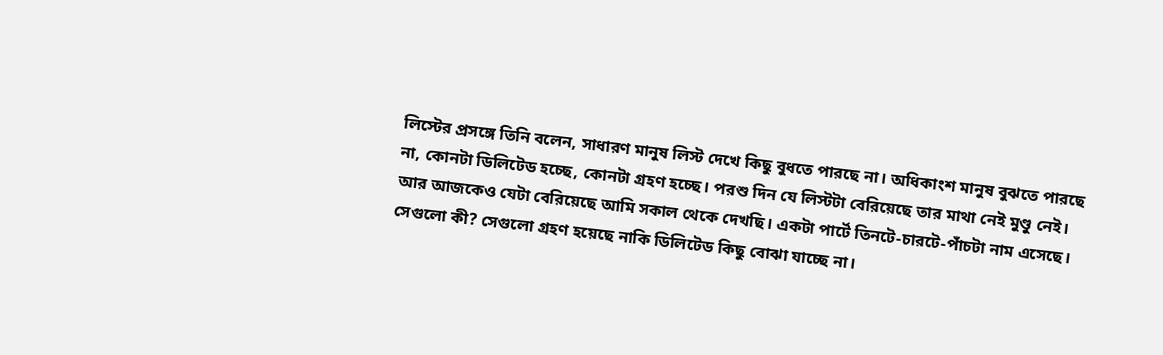লিস্টের প্রসঙ্গে তিনি বলেন, সাধারণ মানুষ লিস্ট দেখে কিছু বুধতে পারছে না। অধিকাংশ মানুষ বুঝতে পারছে না, কোনটা ডিলিটেড হচ্ছে, কোনটা গ্রহণ হচ্ছে। পরশু দিন যে লিস্টটা বেরিয়েছে তার মাথা নেই মুণ্ডু নেই। আর আজকেও যেটা বেরিয়েছে আমি সকাল থেকে দেখছি। একটা পার্টে তিনটে-চারটে-পাঁচটা নাম এসেছে। সেগুলো কী? সেগুলো গ্রহণ হয়েছে নাকি ডিলিটেড কিছু বোঝা যাচ্ছে না।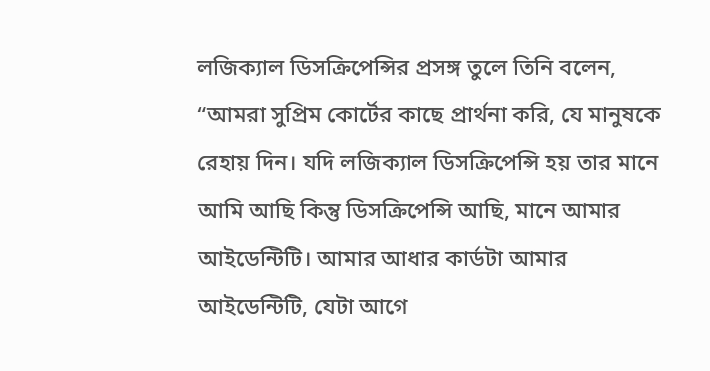লজিক্যাল ডিসক্রিপেন্সির প্রসঙ্গ তুলে তিনি বলেন, “আমরা সুপ্রিম কোর্টের কাছে প্রার্থনা করি, যে মানুষকে রেহায় দিন। যদি লজিক্যাল ডিসক্রিপেন্সি হয় তার মানে আমি আছি কিন্তু ডিসক্রিপেন্সি আছি, মানে আমার আইডেন্টিটি। আমার আধার কার্ডটা আমার আইডেন্টিটি, যেটা আগে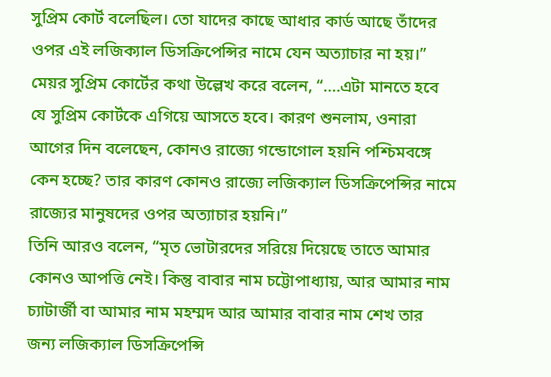সুপ্রিম কোর্ট বলেছিল। তো যাদের কাছে আধার কার্ড আছে তাঁদের ওপর এই লজিক্যাল ডিসক্রিপেন্সির নামে যেন অত্যাচার না হয়।”
মেয়র সুপ্রিম কোর্টের কথা উল্লেখ করে বলেন, “….এটা মানতে হবে যে সুপ্রিম কোর্টকে এগিয়ে আসতে হবে। কারণ শুনলাম, ওনারা আগের দিন বলেছেন, কোনও রাজ্যে গন্ডোগোল হয়নি পশ্চিমবঙ্গে কেন হচ্ছে? তার কারণ কোনও রাজ্যে লজিক্যাল ডিসক্রিপেন্সির নামে রাজ্যের মানুষদের ওপর অত্যাচার হয়নি।”
তিনি আরও বলেন, “মৃত ভোটারদের সরিয়ে দিয়েছে তাতে আমার কোনও আপত্তি নেই। কিন্তু বাবার নাম চট্টোপাধ্যায়, আর আমার নাম চ্যাটার্জী বা আমার নাম মহম্মদ আর আমার বাবার নাম শেখ তার জন্য লজিক্যাল ডিসক্রিপেন্সি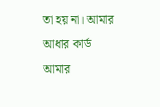তা হয় না। আমার আধার কার্ড আমার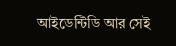আইডেন্টিডি আর সেই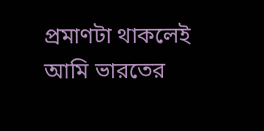প্রমাণটা থাকলেই আমি ভারতের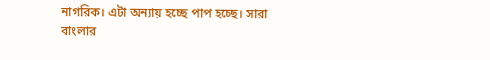নাগরিক। এটা অন্যায় হচ্ছে পাপ হচ্ছে। সারা বাংলার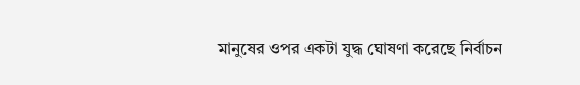মানুষের ওপর একটা যুদ্ধ ঘোষণা করেছে নির্বাচন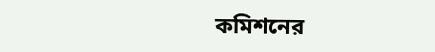কমিশনের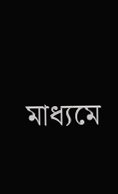মাধ্যমে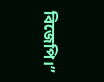বিজেপি।”